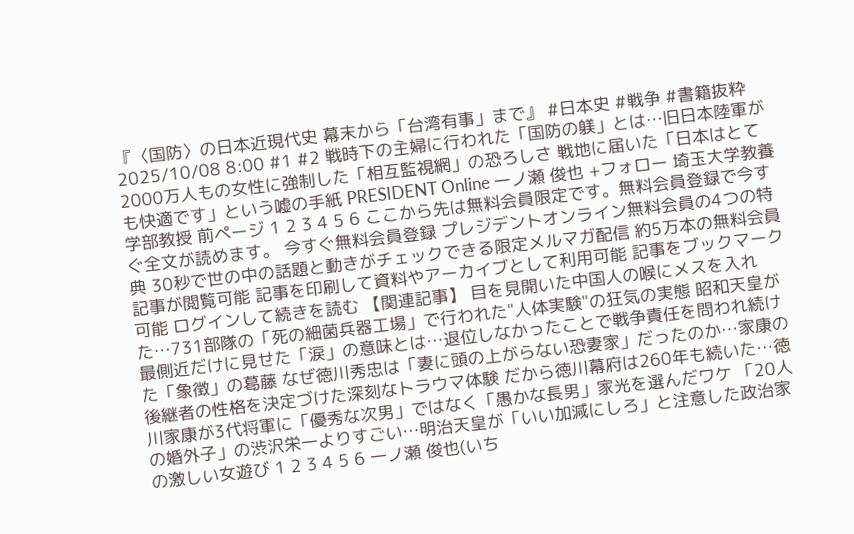『〈国防〉の日本近現代史 幕末から「台湾有事」まで』 #日本史 #戦争 #書籍抜粋 2025/10/08 8:00 #1 #2 戦時下の主婦に行われた「国防の躾」とは…旧日本陸軍が2000万人もの女性に強制した「相互監視網」の恐ろしさ 戦地に届いた「日本はとても快適です」という嘘の手紙 PRESIDENT Online 一ノ瀬 俊也 +フォロー 埼玉大学教養学部教授 前ページ 1 2 3 4 5 6 ここから先は無料会員限定です。無料会員登録で今すぐ全文が読めます。 今すぐ無料会員登録 プレジデントオンライン無料会員の4つの特典 30秒で世の中の話題と動きがチェックできる限定メルマガ配信 約5万本の無料会員記事が閲覧可能 記事を印刷して資料やアーカイブとして利用可能 記事をブックマーク可能 ログインして続きを読む 【関連記事】 目を見開いた中国人の喉にメスを入れた…731部隊の「死の細菌兵器工場」で行われた"人体実験"の狂気の実態 昭和天皇が最側近だけに見せた「涙」の意味とは…退位しなかったことで戦争責任を問われ続けた「象徴」の葛藤 なぜ徳川秀忠は「妻に頭の上がらない恐妻家」だったのか…家康の後継者の性格を決定づけた深刻なトラウマ体験 だから徳川幕府は260年も続いた…徳川家康が3代将軍に「優秀な次男」ではなく「愚かな長男」家光を選んだワケ 「20人の婚外子」の渋沢栄一よりすごい…明治天皇が「いい加減にしろ」と注意した政治家の激しい女遊び 1 2 3 4 5 6 一ノ瀬 俊也(いち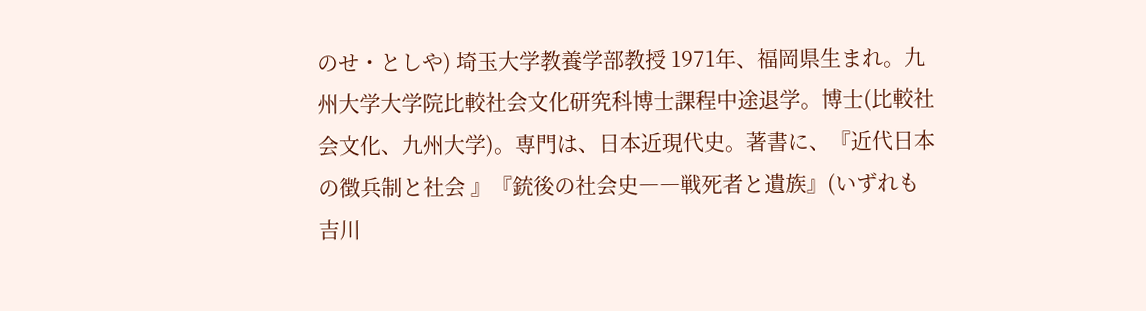のせ・としや) 埼玉大学教養学部教授 1971年、福岡県生まれ。九州大学大学院比較社会文化研究科博士課程中途退学。博士(比較社会文化、九州大学)。専門は、日本近現代史。著書に、『近代日本の徴兵制と社会 』『銃後の社会史――戦死者と遺族』(いずれも吉川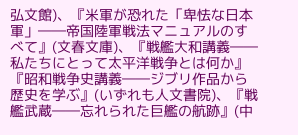弘文館)、『米軍が恐れた「卑怯な日本軍」――帝国陸軍戦法マニュアルのすべて』(文春文庫)、『戦艦大和講義――私たちにとって太平洋戦争とは何か』『昭和戦争史講義――ジブリ作品から歴史を学ぶ』(いずれも人文書院)、『戦艦武蔵――忘れられた巨艦の航跡』(中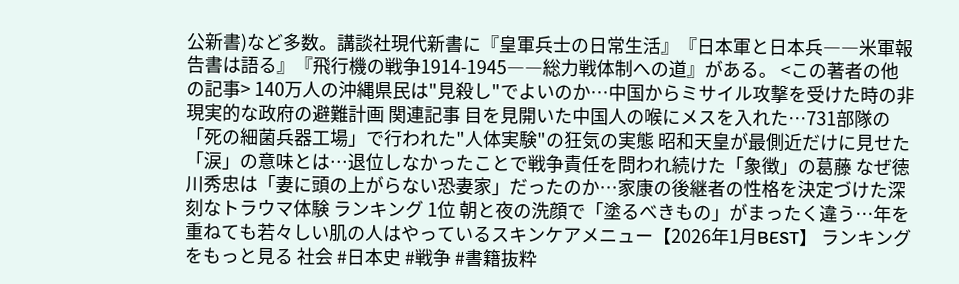公新書)など多数。講談社現代新書に『皇軍兵士の日常生活』『日本軍と日本兵――米軍報告書は語る』『飛行機の戦争1914-1945――総力戦体制への道』がある。 <この著者の他の記事> 140万人の沖縄県民は"見殺し"でよいのか…中国からミサイル攻撃を受けた時の非現実的な政府の避難計画 関連記事 目を見開いた中国人の喉にメスを入れた…731部隊の「死の細菌兵器工場」で行われた"人体実験"の狂気の実態 昭和天皇が最側近だけに見せた「涙」の意味とは…退位しなかったことで戦争責任を問われ続けた「象徴」の葛藤 なぜ徳川秀忠は「妻に頭の上がらない恐妻家」だったのか…家康の後継者の性格を決定づけた深刻なトラウマ体験 ランキング 1位 朝と夜の洗顔で「塗るべきもの」がまったく違う…年を重ねても若々しい肌の人はやっているスキンケアメニュー【2026年1月BEST】 ランキングをもっと見る 社会 #日本史 #戦争 #書籍抜粋